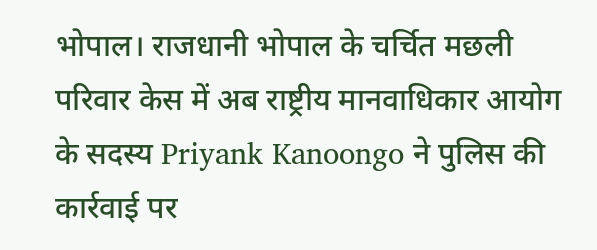भोपाल। राजधानी भोपाल के चर्चित मछली परिवार केस में अब राष्ट्रीय मानवाधिकार आयोग के सदस्य Priyank Kanoongo ने पुलिस की कार्रवाई पर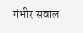गंभीर सवाल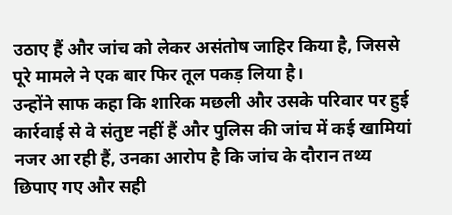उठाए हैं और जांच को लेकर असंतोष जाहिर किया है, जिससे पूरे मामले ने एक बार फिर तूल पकड़ लिया है।
उन्होंने साफ कहा कि शारिक मछली और उसके परिवार पर हुई कार्रवाई से वे संतुष्ट नहीं हैं और पुलिस की जांच में कई खामियां नजर आ रही हैं, उनका आरोप है कि जांच के दौरान तथ्य छिपाए गए और सही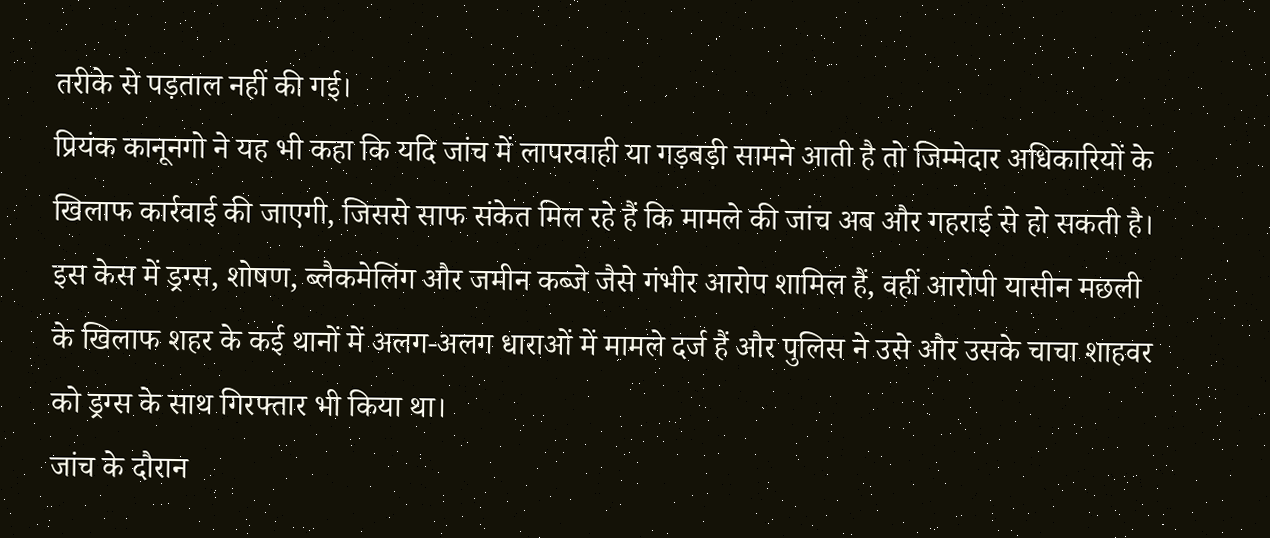तरीके से पड़ताल नहीं की गई।
प्रियंक कानूनगो ने यह भी कहा कि यदि जांच में लापरवाही या गड़बड़ी सामने आती है तो जिम्मेदार अधिकारियों के खिलाफ कार्रवाई की जाएगी, जिससे साफ संकेत मिल रहे हैं कि मामले की जांच अब और गहराई से हो सकती है।
इस केस में ड्रग्स, शोषण, ब्लैकमेलिंग और जमीन कब्जे जैसे गंभीर आरोप शामिल हैं, वहीं आरोपी यासीन मछली के खिलाफ शहर के कई थानों में अलग-अलग धाराओं में मामले दर्ज हैं और पुलिस ने उसे और उसके चाचा शाहवर को ड्रग्स के साथ गिरफ्तार भी किया था।
जांच के दौरान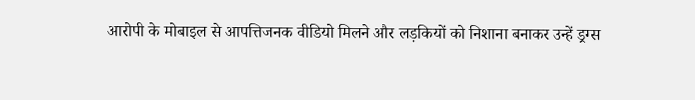आरोपी के मोबाइल से आपत्तिजनक वीडियो मिलने और लड़कियों को निशाना बनाकर उन्हें ड्रग्स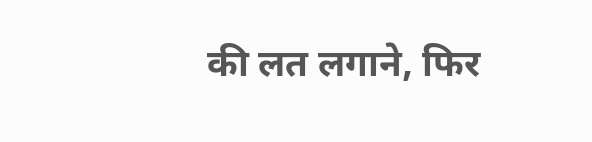की लत लगाने, फिर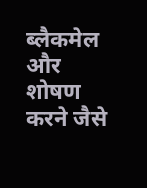ब्लैकमेल और शोषण करने जैसे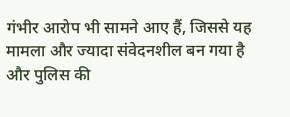गंभीर आरोप भी सामने आए हैं, जिससे यह मामला और ज्यादा संवेदनशील बन गया है और पुलिस की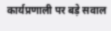कार्यप्रणाली पर बड़े सवाल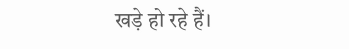खड़े हो रहे हैं।